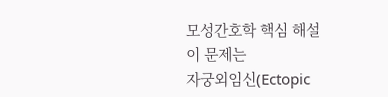모성간호학 핵심 해설
이 문제는
자궁외임신(Ectopic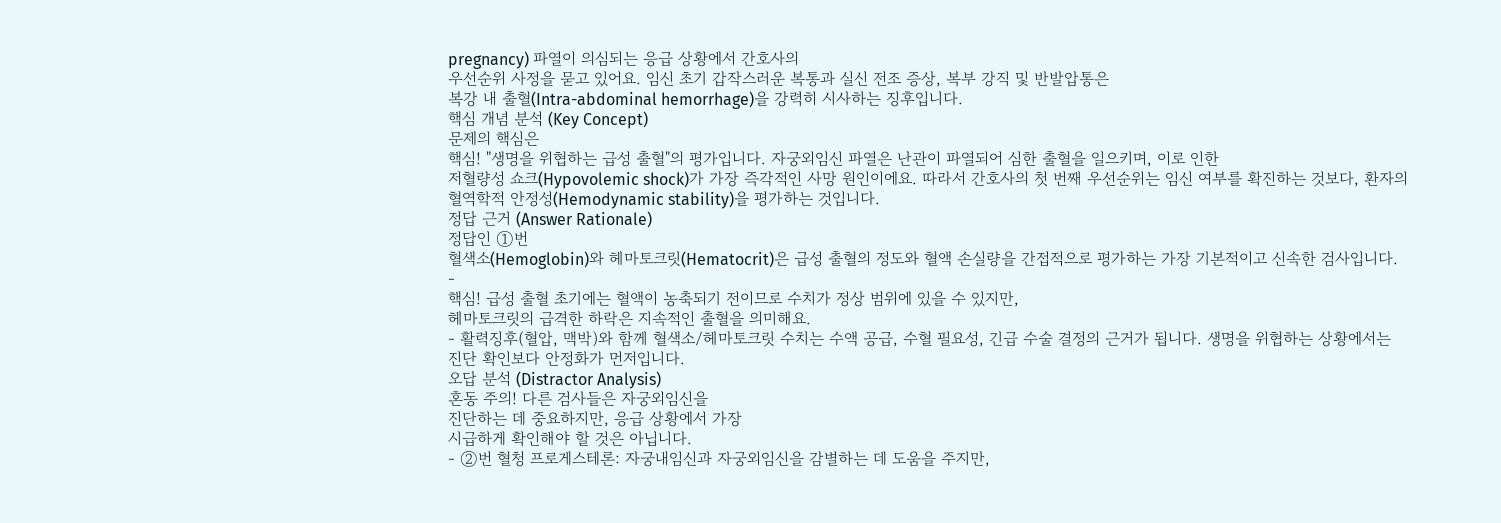pregnancy) 파열이 의심되는 응급 상황에서 간호사의
우선순위 사정을 묻고 있어요. 임신 초기 갑작스러운 복통과 실신 전조 증상, 복부 강직 및 반발압통은
복강 내 출혈(Intra-abdominal hemorrhage)을 강력히 시사하는 징후입니다.
핵심 개념 분석 (Key Concept)
문제의 핵심은
핵심! "생명을 위협하는 급성 출혈"의 평가입니다. 자궁외임신 파열은 난관이 파열되어 심한 출혈을 일으키며, 이로 인한
저혈량성 쇼크(Hypovolemic shock)가 가장 즉각적인 사망 원인이에요. 따라서 간호사의 첫 번째 우선순위는 임신 여부를 확진하는 것보다, 환자의
혈역학적 안정성(Hemodynamic stability)을 평가하는 것입니다.
정답 근거 (Answer Rationale)
정답인 ①번
혈색소(Hemoglobin)와 헤마토크릿(Hematocrit)은 급성 출혈의 정도와 혈액 손실량을 간접적으로 평가하는 가장 기본적이고 신속한 검사입니다.
-
핵심! 급성 출혈 초기에는 혈액이 농축되기 전이므로 수치가 정상 범위에 있을 수 있지만,
헤마토크릿의 급격한 하락은 지속적인 출혈을 의미해요.
- 활력징후(혈압, 맥박)와 함께 혈색소/헤마토크릿 수치는 수액 공급, 수혈 필요성, 긴급 수술 결정의 근거가 됩니다. 생명을 위협하는 상황에서는
진단 확인보다 안정화가 먼저입니다.
오답 분석 (Distractor Analysis)
혼동 주의! 다른 검사들은 자궁외임신을
진단하는 데 중요하지만, 응급 상황에서 가장
시급하게 확인해야 할 것은 아닙니다.
- ②번 혈청 프로게스테론: 자궁내임신과 자궁외임신을 감별하는 데 도움을 주지만,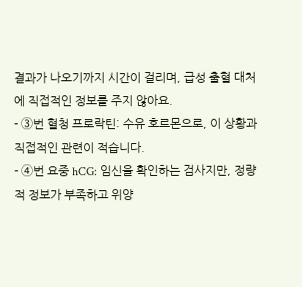결과가 나오기까지 시간이 걸리며, 급성 출혈 대처에 직접적인 정보를 주지 않아요.
- ③번 혈청 프로락틴: 수유 호르몬으로, 이 상황과 직접적인 관련이 적습니다.
- ④번 요중 hCG: 임신을 확인하는 검사지만, 정량적 정보가 부족하고 위양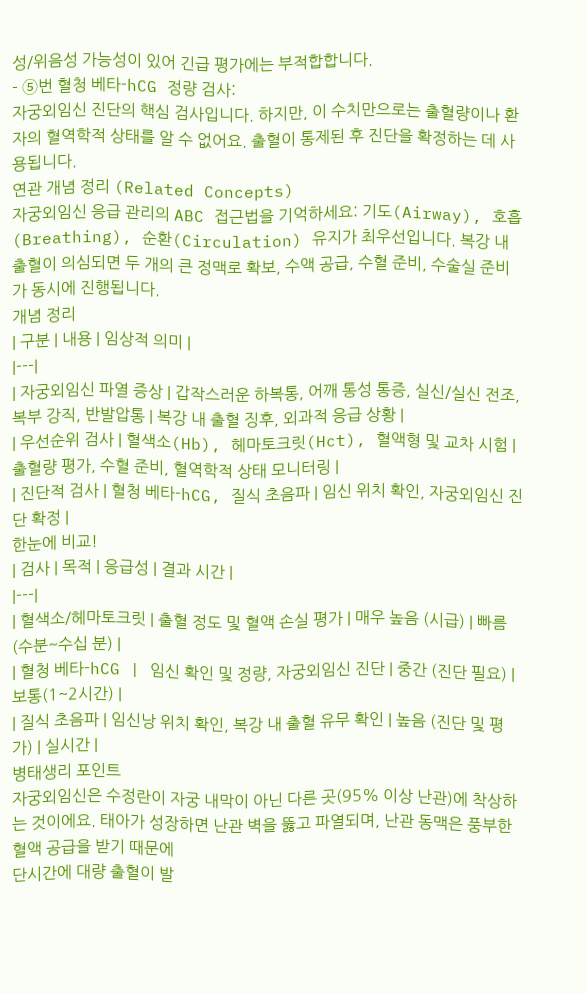성/위음성 가능성이 있어 긴급 평가에는 부적합합니다.
- ⑤번 혈청 베타-hCG 정량 검사:
자궁외임신 진단의 핵심 검사입니다. 하지만, 이 수치만으로는 출혈량이나 환자의 혈역학적 상태를 알 수 없어요. 출혈이 통제된 후 진단을 확정하는 데 사용됩니다.
연관 개념 정리 (Related Concepts)
자궁외임신 응급 관리의 ABC 접근법을 기억하세요: 기도(Airway), 호흡(Breathing), 순환(Circulation) 유지가 최우선입니다. 복강 내 출혈이 의심되면 두 개의 큰 정맥로 확보, 수액 공급, 수혈 준비, 수술실 준비가 동시에 진행됩니다.
개념 정리
| 구분 | 내용 | 임상적 의미 |
|---|
| 자궁외임신 파열 증상 | 갑작스러운 하복통, 어깨 통성 통증, 실신/실신 전조, 복부 강직, 반발압통 | 복강 내 출혈 징후, 외과적 응급 상황 |
| 우선순위 검사 | 혈색소(Hb), 헤마토크릿(Hct), 혈액형 및 교차 시험 | 출혈량 평가, 수혈 준비, 혈역학적 상태 모니터링 |
| 진단적 검사 | 혈청 베타-hCG, 질식 초음파 | 임신 위치 확인, 자궁외임신 진단 확정 |
한눈에 비교!
| 검사 | 목적 | 응급성 | 결과 시간 |
|---|
| 혈색소/헤마토크릿 | 출혈 정도 및 혈액 손실 평가 | 매우 높음 (시급) | 빠름(수분~수십 분) |
| 혈청 베타-hCG | 임신 확인 및 정량, 자궁외임신 진단 | 중간 (진단 필요) | 보통(1~2시간) |
| 질식 초음파 | 임신낭 위치 확인, 복강 내 출혈 유무 확인 | 높음 (진단 및 평가) | 실시간 |
병태생리 포인트
자궁외임신은 수정란이 자궁 내막이 아닌 다른 곳(95% 이상 난관)에 착상하는 것이에요. 태아가 성장하면 난관 벽을 뚫고 파열되며, 난관 동맥은 풍부한 혈액 공급을 받기 때문에
단시간에 대량 출혈이 발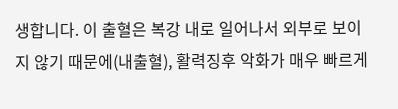생합니다. 이 출혈은 복강 내로 일어나서 외부로 보이지 않기 때문에(내출혈), 활력징후 악화가 매우 빠르게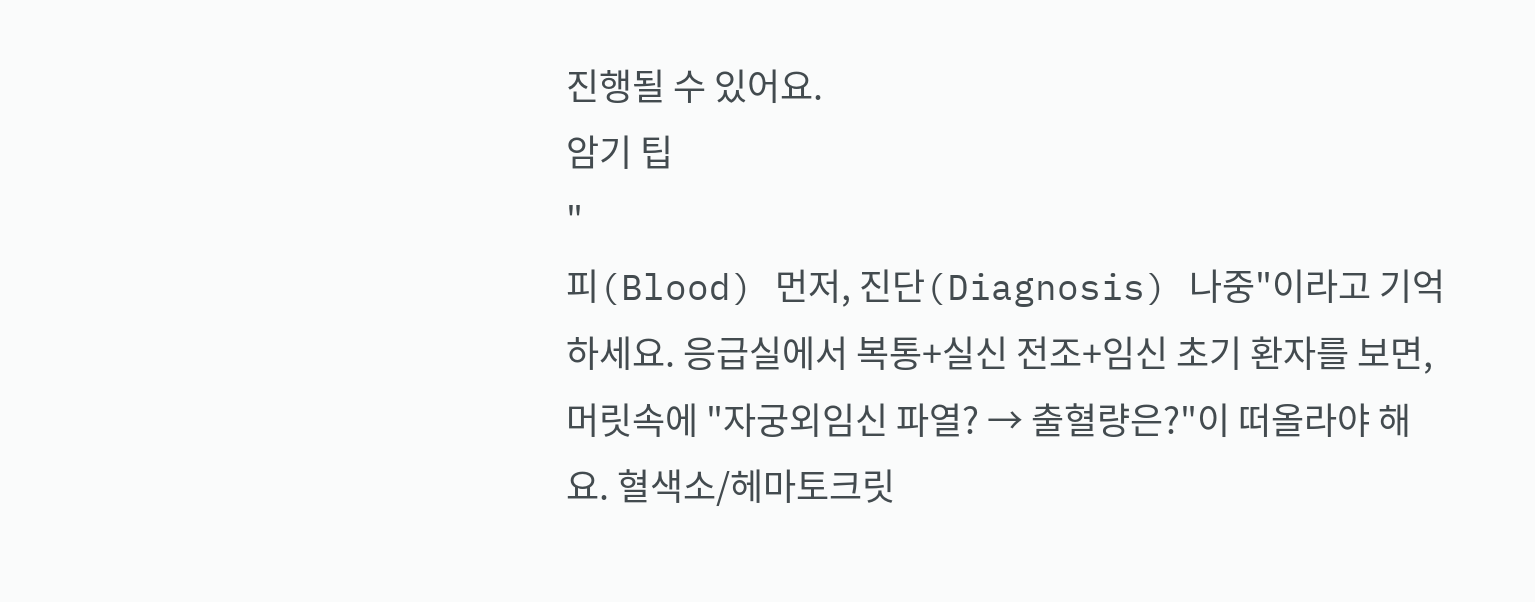진행될 수 있어요.
암기 팁
"
피(Blood) 먼저, 진단(Diagnosis) 나중"이라고 기억하세요. 응급실에서 복통+실신 전조+임신 초기 환자를 보면, 머릿속에 "자궁외임신 파열? → 출혈량은?"이 떠올라야 해요. 혈색소/헤마토크릿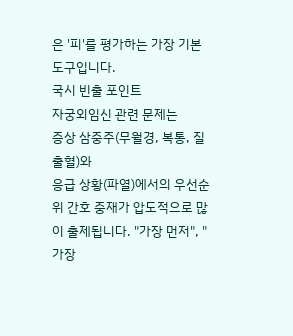은 '피'를 평가하는 가장 기본 도구입니다.
국시 빈출 포인트
자궁외임신 관련 문제는
증상 삼중주(무월경, 복통, 질 출혈)와
응급 상황(파열)에서의 우선순위 간호 중재가 압도적으로 많이 출제됩니다. "가장 먼저", "가장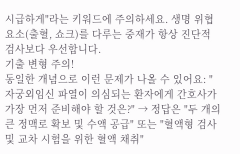시급하게"라는 키워드에 주의하세요. 생명 위협 요소(출혈, 쇼크)를 다루는 중재가 항상 진단적 검사보다 우선합니다.
기출 변형 주의!
동일한 개념으로 이런 문제가 나올 수 있어요: "자궁외임신 파열이 의심되는 환자에게 간호사가 가장 먼저 준비해야 할 것은?" → 정답은 "두 개의 큰 정맥로 확보 및 수액 공급" 또는 "혈액형 검사 및 교차 시험을 위한 혈액 채취"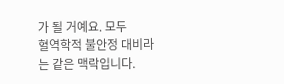가 될 거예요. 모두
혈역학적 불안정 대비라는 같은 맥락입니다.